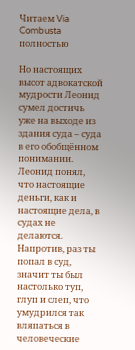Читаем Via Combusta полностью

Но настоящих высот адвокатской мудрости Леонид сумел достичь уже на выходе из здания суда – суда в его обобщённом понимании. Леонид понял, что настоящие деньги, как и настоящие дела, в судах не делаются. Напротив, раз ты попал в суд, значит ты был настолько туп, глуп и слеп, что умудрился так вляпаться в человеческие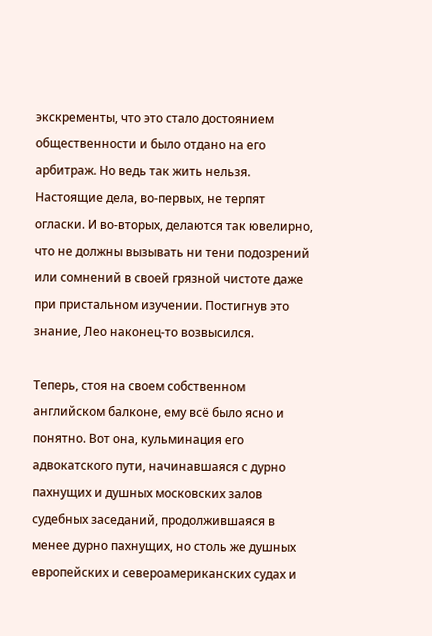экскременты, что это стало достоянием общественности и было отдано на его арбитраж. Но ведь так жить нельзя. Настоящие дела, во-первых, не терпят огласки. И во-вторых, делаются так ювелирно, что не должны вызывать ни тени подозрений или сомнений в своей грязной чистоте даже при пристальном изучении. Постигнув это знание, Лео наконец-то возвысился.

Теперь, стоя на своем собственном английском балконе, ему всё было ясно и понятно. Вот она, кульминация его адвокатского пути, начинавшаяся с дурно пахнущих и душных московских залов судебных заседаний, продолжившаяся в менее дурно пахнущих, но столь же душных европейских и североамериканских судах и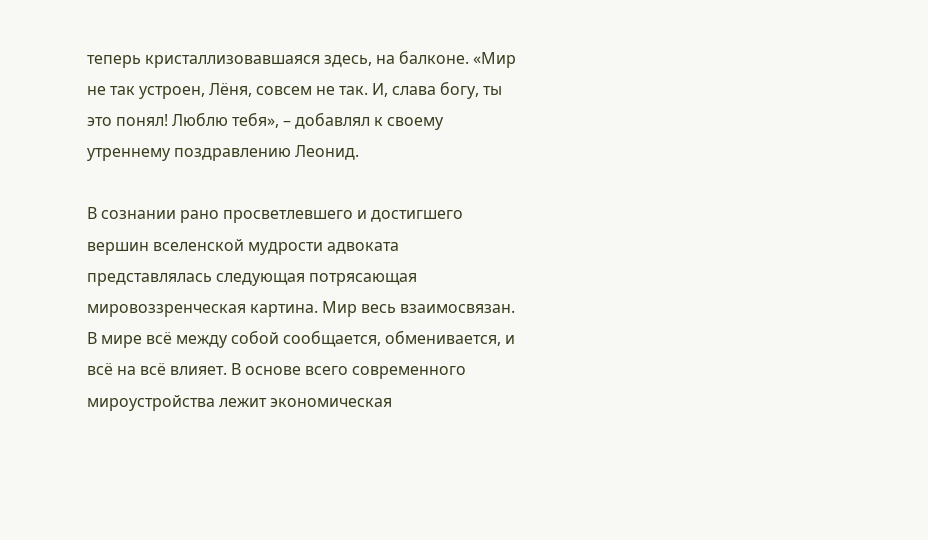теперь кристаллизовавшаяся здесь, на балконе. «Мир не так устроен, Лёня, совсем не так. И, слава богу, ты это понял! Люблю тебя», – добавлял к своему утреннему поздравлению Леонид.

В сознании рано просветлевшего и достигшего вершин вселенской мудрости адвоката представлялась следующая потрясающая мировоззренческая картина. Мир весь взаимосвязан. В мире всё между собой сообщается, обменивается, и всё на всё влияет. В основе всего современного мироустройства лежит экономическая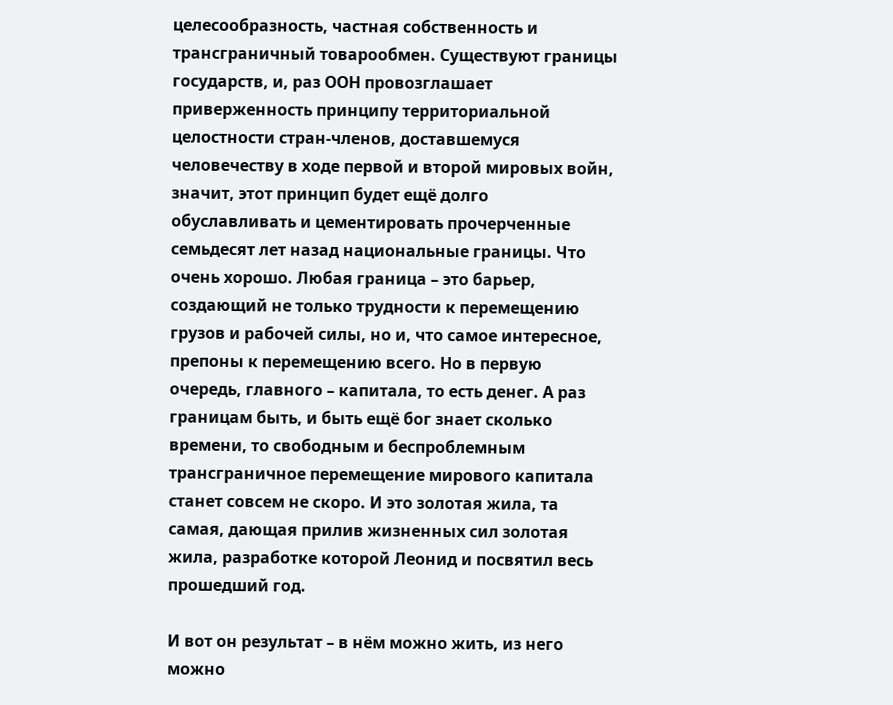целесообразность, частная собственность и трансграничный товарообмен. Существуют границы государств, и, раз ООН провозглашает приверженность принципу территориальной целостности стран-членов, доставшемуся человечеству в ходе первой и второй мировых войн, значит, этот принцип будет ещё долго обуславливать и цементировать прочерченные семьдесят лет назад национальные границы. Что очень хорошо. Любая граница – это барьер, создающий не только трудности к перемещению грузов и рабочей силы, но и, что самое интересное, препоны к перемещению всего. Но в первую очередь, главного – капитала, то есть денег. А раз границам быть, и быть ещё бог знает сколько времени, то свободным и беспроблемным трансграничное перемещение мирового капитала станет совсем не скоро. И это золотая жила, та самая, дающая прилив жизненных сил золотая жила, разработке которой Леонид и посвятил весь прошедший год.

И вот он результат – в нём можно жить, из него можно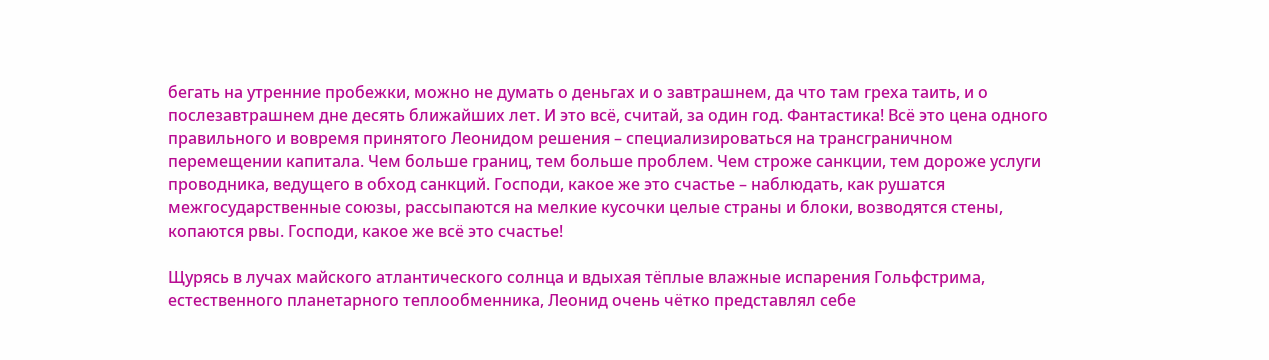бегать на утренние пробежки, можно не думать о деньгах и о завтрашнем, да что там греха таить, и о послезавтрашнем дне десять ближайших лет. И это всё, считай, за один год. Фантастика! Всё это цена одного правильного и вовремя принятого Леонидом решения – специализироваться на трансграничном перемещении капитала. Чем больше границ, тем больше проблем. Чем строже санкции, тем дороже услуги проводника, ведущего в обход санкций. Господи, какое же это счастье – наблюдать, как рушатся межгосударственные союзы, рассыпаются на мелкие кусочки целые страны и блоки, возводятся стены, копаются рвы. Господи, какое же всё это счастье!

Щурясь в лучах майского атлантического солнца и вдыхая тёплые влажные испарения Гольфстрима, естественного планетарного теплообменника, Леонид очень чётко представлял себе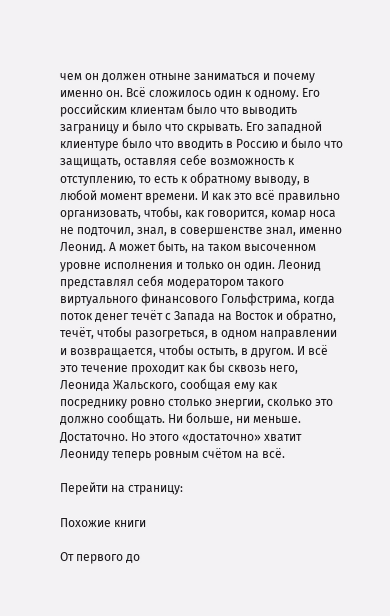чем он должен отныне заниматься и почему именно он. Всё сложилось один к одному. Его российским клиентам было что выводить заграницу и было что скрывать. Его западной клиентуре было что вводить в Россию и было что защищать, оставляя себе возможность к отступлению, то есть к обратному выводу, в любой момент времени. И как это всё правильно организовать, чтобы, как говорится, комар носа не подточил, знал, в совершенстве знал, именно Леонид. А может быть, на таком высоченном уровне исполнения и только он один. Леонид представлял себя модератором такого виртуального финансового Гольфстрима, когда поток денег течёт с Запада на Восток и обратно, течёт, чтобы разогреться, в одном направлении и возвращается, чтобы остыть, в другом. И всё это течение проходит как бы сквозь него, Леонида Жальского, сообщая ему как посреднику ровно столько энергии, сколько это должно сообщать. Ни больше, ни меньше. Достаточно. Но этого «достаточно» хватит Леониду теперь ровным счётом на всё.

Перейти на страницу:

Похожие книги

От первого до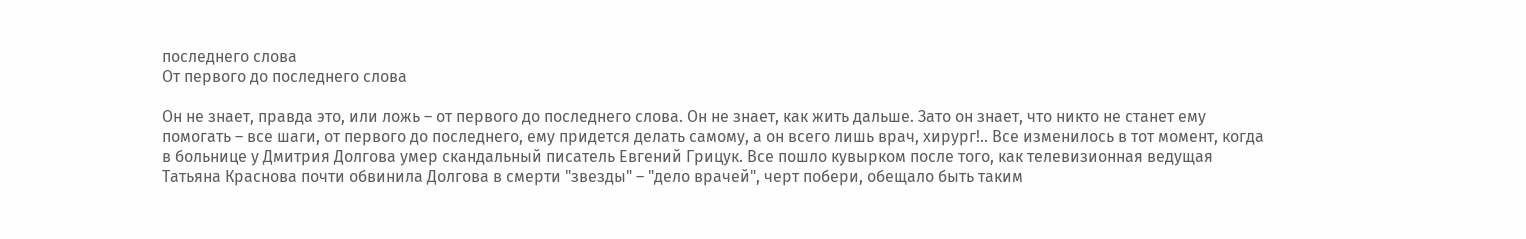последнего слова
От первого до последнего слова

Он не знает, правда это, или ложь – от первого до последнего слова. Он не знает, как жить дальше. Зато он знает, что никто не станет ему помогать – все шаги, от первого до последнего, ему придется делать самому, а он всего лишь врач, хирург!.. Все изменилось в тот момент, когда в больнице у Дмитрия Долгова умер скандальный писатель Евгений Грицук. Все пошло кувырком после того, как телевизионная ведущая Татьяна Краснова почти обвинила Долгова в смерти "звезды" – "дело врачей", черт побери, обещало быть таким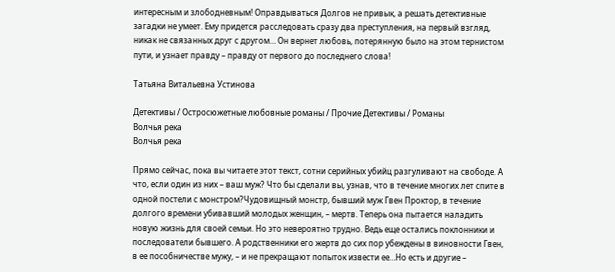интересным и злободневным! Оправдываться Долгов не привык, а решать детективные загадки не умеет. Ему придется расследовать сразу два преступления, на первый взгляд, никак не связанных друг с другом… Он вернет любовь, потерянную было на этом тернистом пути, и узнает правду – правду от первого до последнего слова!

Татьяна Витальевна Устинова

Детективы / Остросюжетные любовные романы / Прочие Детективы / Романы
Волчья река
Волчья река

Прямо сейчас, пока вы читаете этот текст, сотни серийных убийц разгуливают на свободе. А что, если один из них – ваш муж? Что бы сделали вы, узнав, что в течение многих лет спите в одной постели с монстром?Чудовищный монстр, бывший муж Гвен Проктор, в течение долгого времени убивавший молодых женщин, – мертв. Теперь она пытается наладить новую жизнь для своей семьи. Но это невероятно трудно. Ведь еще остались поклонники и последователи бывшего. А родственники его жертв до сих пор убеждены в виновности Гвен, в ее пособничестве мужу, – и не прекращают попыток извести ее…Но есть и другие –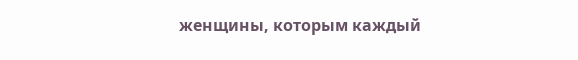женщины, которым каждый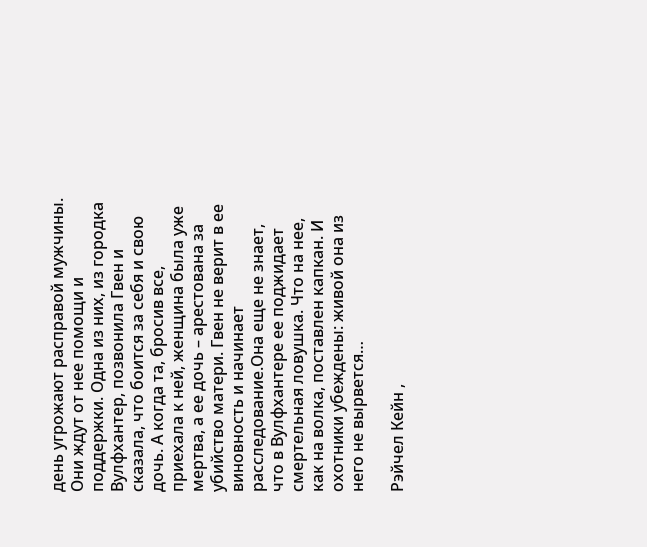день угрожают расправой мужчины. Они ждут от нее помощи и поддержки. Одна из них, из городка Вулфхантер, позвонила Гвен и сказала, что боится за себя и свою дочь. А когда та, бросив все, приехала к ней, женщина была уже мертва, а ее дочь – арестована за убийство матери. Гвен не верит в ее виновность и начинает расследование.Она еще не знает, что в Вулфхантере ее поджидает смертельная ловушка. Что на нее, как на волка, поставлен капкан. И охотники убеждены: живой она из него не вырвется…

Рэйчел Кейн ,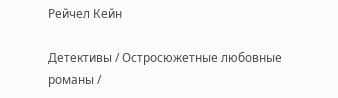Рейчел Кейн

Детективы / Остросюжетные любовные романы /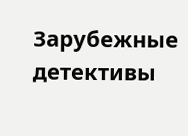Зарубежные детективы